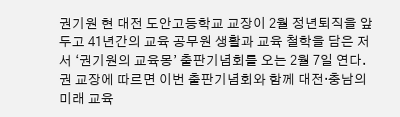권기원 현 대전 도안고등학교 교장이 2월 정년퇴직을 앞두고 41년간의 교육 공무원 생활과 교육 철학을 담은 저서 ‘권기원의 교육몽’ 출판기념회를 오는 2월 7일 연다.
권 교장에 따르면 이번 출판기념회와 함께 대전·충남의 미래 교육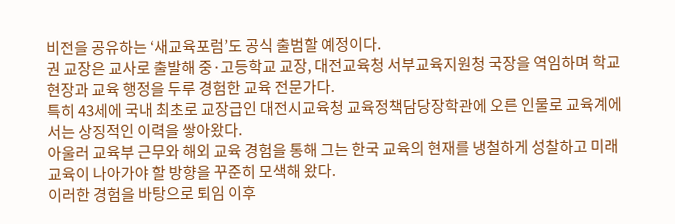비전을 공유하는 ‘새교육포럼’도 공식 출범할 예정이다.
권 교장은 교사로 출발해 중·고등학교 교장, 대전교육청 서부교육지원청 국장을 역임하며 학교 현장과 교육 행정을 두루 경험한 교육 전문가다.
특히 43세에 국내 최초로 교장급인 대전시교육청 교육정책담당장학관에 오른 인물로 교육계에서는 상징적인 이력을 쌓아왔다.
아울러 교육부 근무와 해외 교육 경험을 통해 그는 한국 교육의 현재를 냉철하게 성찰하고 미래 교육이 나아가야 할 방향을 꾸준히 모색해 왔다.
이러한 경험을 바탕으로 퇴임 이후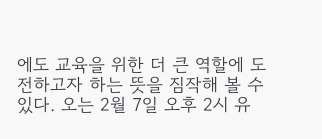에도 교육을 위한 더 큰 역할에 도전하고자 하는 뜻을 짐작해 볼 수 있다. 오는 2월 7일 오후 2시 유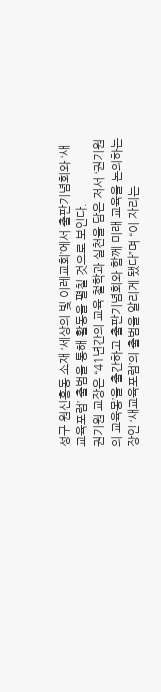성구 원신흥동 소재 ‘세상의 빛 이레교회’에서 출판기념회와 ‘새교육포럼’ 출범을 통해 활동을 펼칠 것으로 보인다.
권기원 교장은 “41년간의 교육 철학과 실천을 담은 저서 ‘권기원의 교육몽’을 출간하고 출판기념회와 함께 미래 교육을 논의하는 장인 ‘새교육포럼’의 출범을 알리게 됐다”며 “이 자리는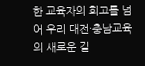한 교육자의 회고를 넘어 우리 대전·충남교육의 새로운 길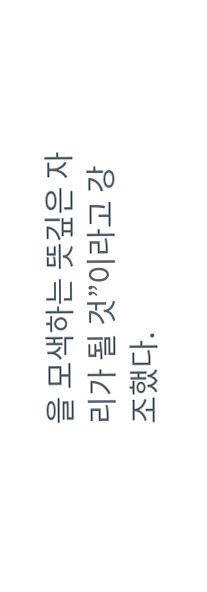을 모색하는 뜻깊은 자리가 될 것”이라고 강조했다.